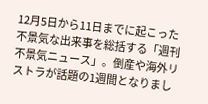12月5日から11日までに起こった不景気な出来事を総括する「週刊不景気ニュース」。倒産や海外リストラが話題の1週間となりまし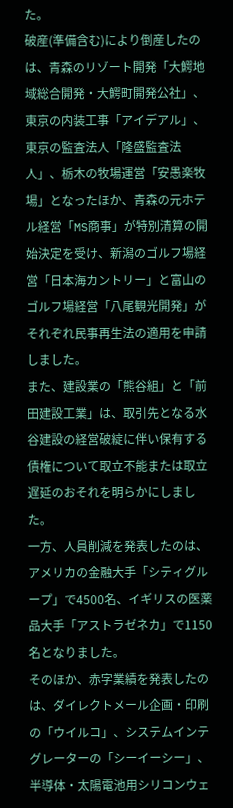た。
破産(準備含む)により倒産したのは、青森のリゾート開発「大鰐地域総合開発・大鰐町開発公社」、東京の内装工事「アイデアル」、東京の監査法人「隆盛監査法人」、栃木の牧場運営「安愚楽牧場」となったほか、青森の元ホテル経営「MS商事」が特別清算の開始決定を受け、新潟のゴルフ場経営「日本海カントリー」と富山のゴルフ場経営「八尾観光開発」がそれぞれ民事再生法の適用を申請しました。
また、建設業の「熊谷組」と「前田建設工業」は、取引先となる水谷建設の経営破綻に伴い保有する債権について取立不能または取立遅延のおそれを明らかにしました。
一方、人員削減を発表したのは、アメリカの金融大手「シティグループ」で4500名、イギリスの医薬品大手「アストラゼネカ」で1150名となりました。
そのほか、赤字業績を発表したのは、ダイレクトメール企画・印刷の「ウイルコ」、システムインテグレーターの「シーイーシー」、半導体・太陽電池用シリコンウェ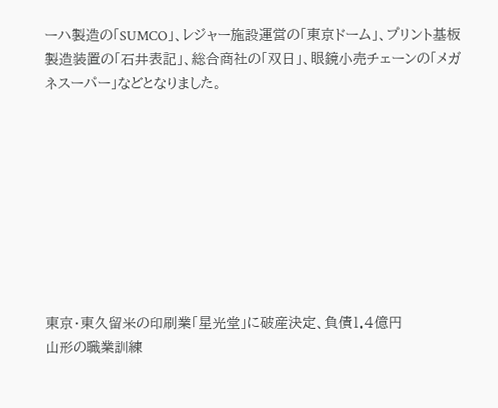ーハ製造の「SUMCO」、レジャー施設運営の「東京ドーム」、プリント基板製造装置の「石井表記」、総合商社の「双日」、眼鏡小売チェーンの「メガネスーパー」などとなりました。









東京・東久留米の印刷業「星光堂」に破産決定、負債1.4億円
山形の職業訓練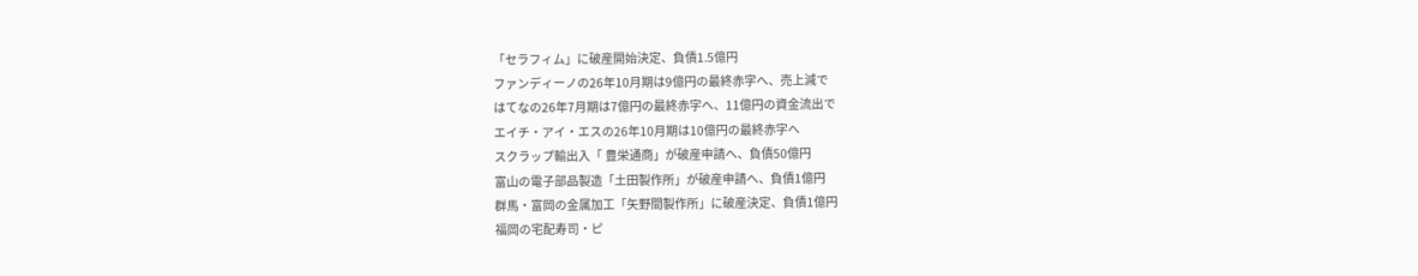「セラフィム」に破産開始決定、負債1.5億円
ファンディーノの26年10月期は9億円の最終赤字へ、売上減で
はてなの26年7月期は7億円の最終赤字へ、11億円の資金流出で
エイチ・アイ・エスの26年10月期は10億円の最終赤字へ
スクラップ輸出入「 豊栄通商」が破産申請へ、負債50億円
富山の電子部品製造「土田製作所」が破産申請へ、負債1億円
群馬・富岡の金属加工「矢野間製作所」に破産決定、負債1億円
福岡の宅配寿司・ピ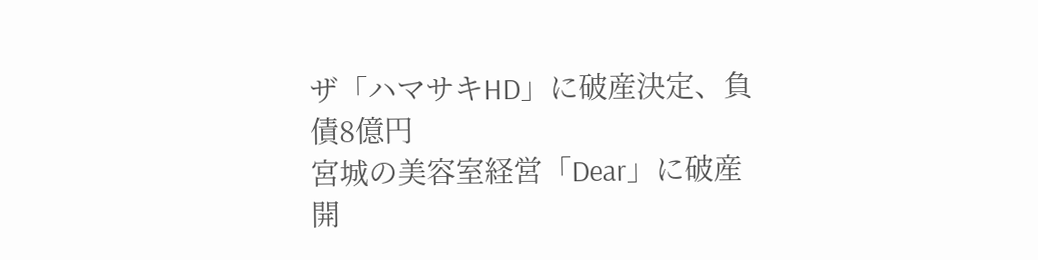ザ「ハマサキHD」に破産決定、負債8億円
宮城の美容室経営「Dear」に破産開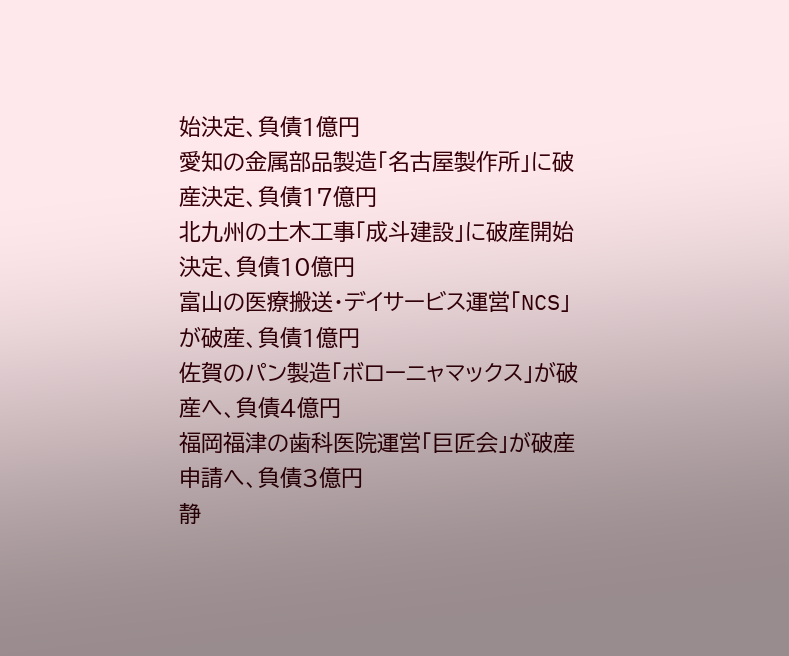始決定、負債1億円
愛知の金属部品製造「名古屋製作所」に破産決定、負債17億円
北九州の土木工事「成斗建設」に破産開始決定、負債10億円
富山の医療搬送・デイサービス運営「NCS」が破産、負債1億円
佐賀のパン製造「ボローニャマックス」が破産へ、負債4億円
福岡福津の歯科医院運営「巨匠会」が破産申請へ、負債3億円
静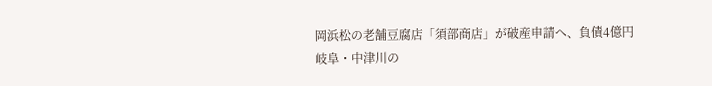岡浜松の老舗豆腐店「須部商店」が破産申請へ、負債4億円
岐阜・中津川の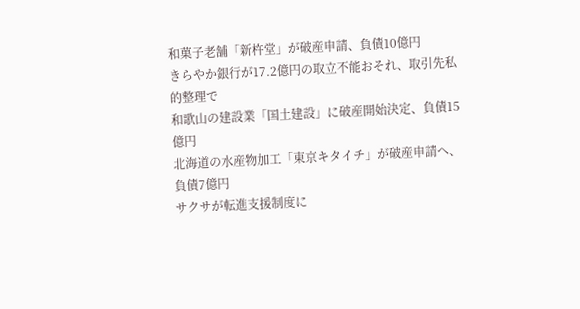和菓子老舗「新杵堂」が破産申請、負債10億円
きらやか銀行が17.2億円の取立不能おそれ、取引先私的整理で
和歌山の建設業「国土建設」に破産開始決定、負債15億円
北海道の水産物加工「東京キタイチ」が破産申請へ、負債7億円
サクサが転進支援制度に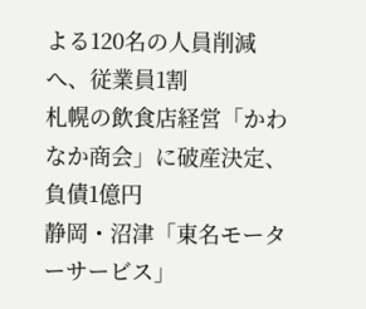よる120名の人員削減へ、従業員1割
札幌の飲食店経営「かわなか商会」に破産決定、負債1億円
静岡・沼津「東名モーターサービス」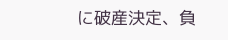に破産決定、負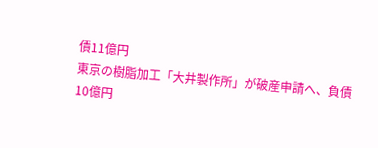債11億円
東京の樹脂加工「大井製作所」が破産申請へ、負債10億円